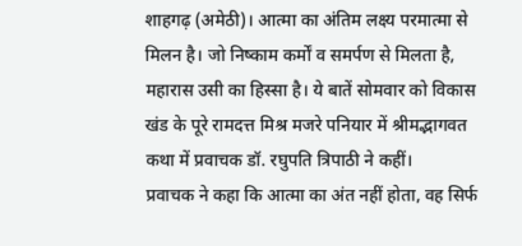शाहगढ़ (अमेठी)। आत्मा का अंतिम लक्ष्य परमात्मा से मिलन है। जो निष्काम कर्मों व समर्पण से मिलता है, महारास उसी का हिस्सा है। ये बातें सोमवार को विकास खंड के पूरे रामदत्त मिश्र मजरे पनियार में श्रीमद्भागवत कथा में प्रवाचक डॉ. रघुपति त्रिपाठी ने कहीं।
प्रवाचक ने कहा कि आत्मा का अंत नहीं होता, वह सिर्फ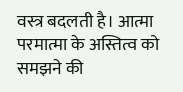वस्त्र बदलती है। आत्मा परमात्मा के अस्तित्व को समझने की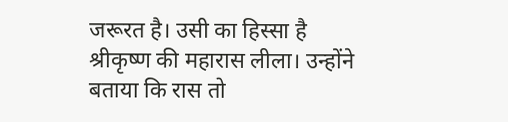जरूरत है। उसी का हिस्सा है श्रीकृष्ण की महारास लीला। उन्होंने बताया कि रास तो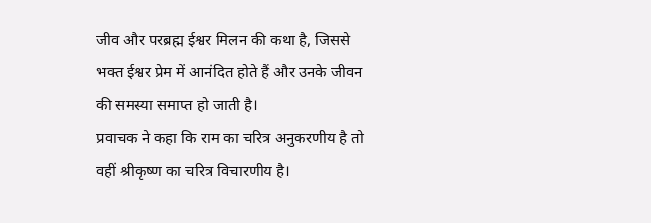जीव और परब्रह्म ईश्वर मिलन की कथा है, जिससे भक्त ईश्वर प्रेम में आनंदित होते हैं और उनके जीवन की समस्या समाप्त हो जाती है।
प्रवाचक ने कहा कि राम का चरित्र अनुकरणीय है तो वहीं श्रीकृष्ण का चरित्र विचारणीय है।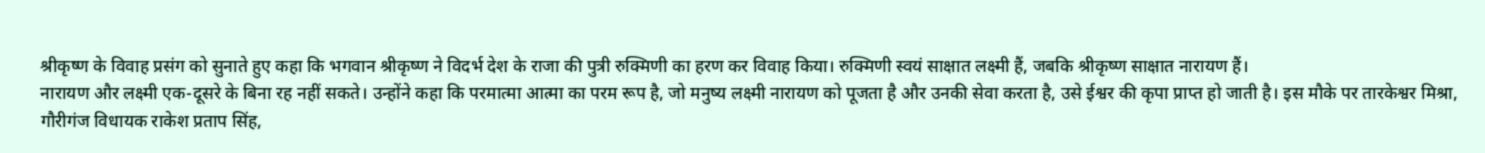श्रीकृष्ण के विवाह प्रसंग को सुनाते हुए कहा कि भगवान श्रीकृष्ण ने विदर्भ देश के राजा की पुत्री रुक्मिणी का हरण कर विवाह किया। रुक्मिणी स्वयं साक्षात लक्ष्मी हैं, जबकि श्रीकृष्ण साक्षात नारायण हैं।
नारायण और लक्ष्मी एक-दूसरे के बिना रह नहीं सकते। उन्होंने कहा कि परमात्मा आत्मा का परम रूप है, जो मनुष्य लक्ष्मी नारायण को पूजता है और उनकी सेवा करता है, उसे ईश्वर की कृपा प्राप्त हो जाती है। इस मौके पर तारकेश्वर मिश्रा, गौरीगंज विधायक राकेश प्रताप सिंह,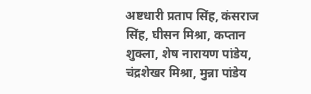अष्टधारी प्रताप सिंह, कंसराज सिंह, घीसन मिश्रा, कप्तान शुक्ला, शेष नारायण पांडेय, चंद्रशेखर मिश्रा, मुन्ना पांडेय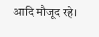आदि मौजूद रहे।